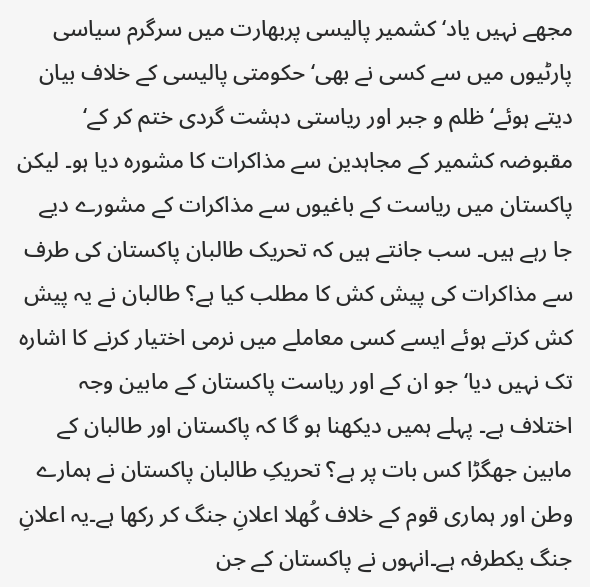مجھے نہیں یاد‘ کشمیر پالیسی پربھارت میں سرگرم سیاسی پارٹیوں میں سے کسی نے بھی‘ حکومتی پالیسی کے خلاف بیان دیتے ہوئے‘ ظلم و جبر اور ریاستی دہشت گردی ختم کر کے‘ مقبوضہ کشمیر کے مجاہدین سے مذاکرات کا مشورہ دیا ہو۔ لیکن پاکستان میں ریاست کے باغیوں سے مذاکرات کے مشورے دیے جا رہے ہیں۔ سب جانتے ہیں کہ تحریک طالبان پاکستان کی طرف سے مذاکرات کی پیش کش کا مطلب کیا ہے؟ طالبان نے یہ پیش کش کرتے ہوئے ایسے کسی معاملے میں نرمی اختیار کرنے کا اشارہ تک نہیں دیا‘ جو ان کے اور ریاست پاکستان کے مابین وجہ اختلاف ہے۔ پہلے ہمیں دیکھنا ہو گا کہ پاکستان اور طالبان کے مابین جھگڑا کس بات پر ہے؟ تحریکِ طالبان پاکستان نے ہمارے وطن اور ہماری قوم کے خلاف کُھلا اعلانِ جنگ کر رکھا ہے۔یہ اعلانِ جنگ یکطرفہ ہے۔انہوں نے پاکستان کے جن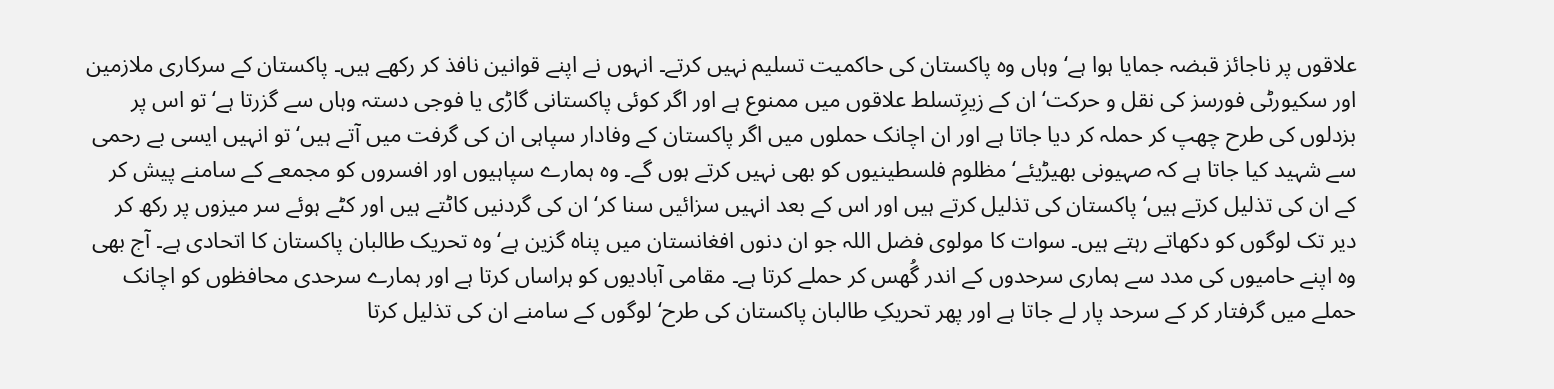علاقوں پر ناجائز قبضہ جمایا ہوا ہے‘ وہاں وہ پاکستان کی حاکمیت تسلیم نہیں کرتے۔ انہوں نے اپنے قوانین نافذ کر رکھے ہیں۔ پاکستان کے سرکاری ملازمین اور سکیورٹی فورسز کی نقل و حرکت‘ ان کے زیرِتسلط علاقوں میں ممنوع ہے اور اگر کوئی پاکستانی گاڑی یا فوجی دستہ وہاں سے گزرتا ہے‘ تو اس پر بزدلوں کی طرح چھپ کر حملہ کر دیا جاتا ہے اور ان اچانک حملوں میں اگر پاکستان کے وفادار سپاہی ان کی گرفت میں آتے ہیں‘ تو انہیں ایسی بے رحمی سے شہید کیا جاتا ہے کہ صہیونی بھیڑیئے‘ مظلوم فلسطینیوں کو بھی نہیں کرتے ہوں گے۔ وہ ہمارے سپاہیوں اور افسروں کو مجمعے کے سامنے پیش کر کے ان کی تذلیل کرتے ہیں‘ پاکستان کی تذلیل کرتے ہیں اور اس کے بعد انہیں سزائیں سنا کر‘ ان کی گردنیں کاٹتے ہیں اور کٹے ہوئے سر میزوں پر رکھ کر دیر تک لوگوں کو دکھاتے رہتے ہیں۔ سوات کا مولوی فضل اللہ جو ان دنوں افغانستان میں پناہ گزین ہے‘ وہ تحریک طالبان پاکستان کا اتحادی ہے۔ آج بھی وہ اپنے حامیوں کی مدد سے ہماری سرحدوں کے اندر گُھس کر حملے کرتا ہے۔ مقامی آبادیوں کو ہراساں کرتا ہے اور ہمارے سرحدی محافظوں کو اچانک حملے میں گرفتار کر کے سرحد پار لے جاتا ہے اور پھر تحریکِ طالبان پاکستان کی طرح‘ لوگوں کے سامنے ان کی تذلیل کرتا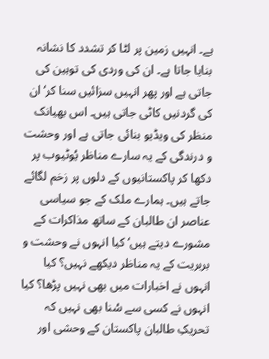ہے۔ انہیں زمین پر لٹا کر تشدد کا نشانہ بنایا جاتا ہے۔ ان کی وردی کی توہین کی جاتی ہے اور پھر انہیں سزائیں سنا کر‘ ان کی گردنیں کاٹی جاتی ہیں۔ اس بھیانک منظر کی ویڈیو بنائی جاتی ہے اور وحشت و درندگی کے یہ سارے مناظر یُوٹیوب پر دکھا کر پاکستانیوں کے دلوں پر زخم لگائے جاتے ہیں۔ ہمارے ملک کے جو سیاسی عناصر ان طالبان کے ساتھ مذاکرات کے مشورے دیتے ہیں‘ کیا انہوں نے وحشت و بربریت کے یہ مناظر دیکھے نہیں؟ کیا انہوں نے اخبارات میں بھی نہیں پڑھا؟ کیا انہوں نے کسی سے سُنا بھی نہیں کہ تحریکِ طالبان پاکستان کے وحشی اور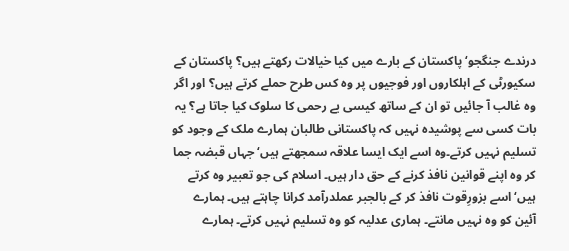درندے جنگجو‘ پاکستان کے بارے میں کیا خیالات رکھتے ہیں؟ پاکستان کے سکیورٹی کے اہلکاروں اور فوجیوں پر وہ کس طرح حملے کرتے ہیں؟ اور اگر وہ غالب آ جائیں تو ان کے ساتھ کیسی بے رحمی کا سلوک کیا جاتا ہے؟ یہ بات کسی سے پوشیدہ نہیں کہ پاکستانی طالبان ہمارے ملک کے وجود کو تسلیم نہیں کرتے۔وہ اسے ایک ایسا علاقہ سمجھتے ہیں‘ جہاں قبضہ جما کر وہ اپنے قوانین نافذ کرنے کے حق دار ہیں۔ اسلام کی جو تعبیر وہ کرتے ہیں‘ اسے بزورِقوت نافذ کر کے بالجبر عملدرآمد کرانا چاہتے ہیں۔ ہمارے آئین کو وہ نہیں مانتے۔ ہماری عدلیہ کو وہ تسلیم نہیں کرتے۔ ہمارے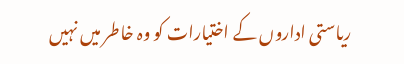ریاستی اداروں کے اختیارات کو وہ خاطر میں نہیں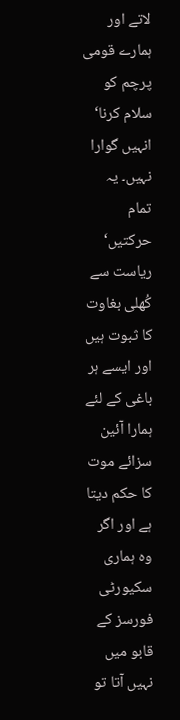لاتے اور ہمارے قومی پرچم کو سلام کرنا‘ انہیں گوارا نہیں۔ یہ تمام حرکتیں‘ ریاست سے کُھلی بغاوت کا ثبوت ہیں اور ایسے ہر باغی کے لئے ہمارا آئین سزائے موت کا حکم دیتا ہے اور اگر وہ ہماری سکیورٹی فورسز کے قابو میں نہیں آتا تو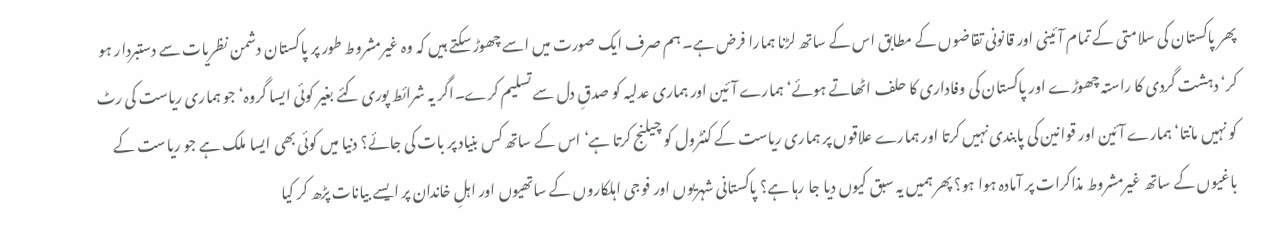پھر پاکستان کی سلامتی کے تمام آئینی اور قانونی تقاضوں کے مطابق اس کے ساتھ لڑنا ہمارا فرض ہے۔ ہم صرف ایک صورت میں اسے چھوڑ سکتے ہیں کہ وہ غیرمشروط طور پر پاکستان دشمن نظریات سے دستبردار ہو کر‘ دہشت گردی کا راستہ چھوڑے اور پاکستان کی وفاداری کا حلف اٹھاتے ہوئے‘ ہمارے آئین اور ہماری عدلیہ کو صدقِ دل سے تسلیم کرے۔اگر یہ شرائط پوری کئے بغیر کوئی ایسا گروہ‘ جو ہماری ریاست کی رٹ کو نہیں مانتا‘ ہمارے آئین اور قوانین کی پابندی نہیں کرتا اور ہمارے علاقوں پر ہماری ریاست کے کنٹرول کو چیلنج کرتا ہے‘ اس کے ساتھ کس بنیاد پر بات کی جائے؟ دنیا میں کوئی بھی ایسا ملک ہے جو ریاست کے باغیوں کے ساتھ غیرمشروط مذاکرات پر آمادہ ہوا ہو؟ پھر ہمیں یہ سبق کیوں دیا جا رہا ہے؟ پاکستانی شہریوں اور فوجی اہلکاروں کے ساتھیوں اور اہلِ خاندان پر ایسے بیانات پڑھ کر کیا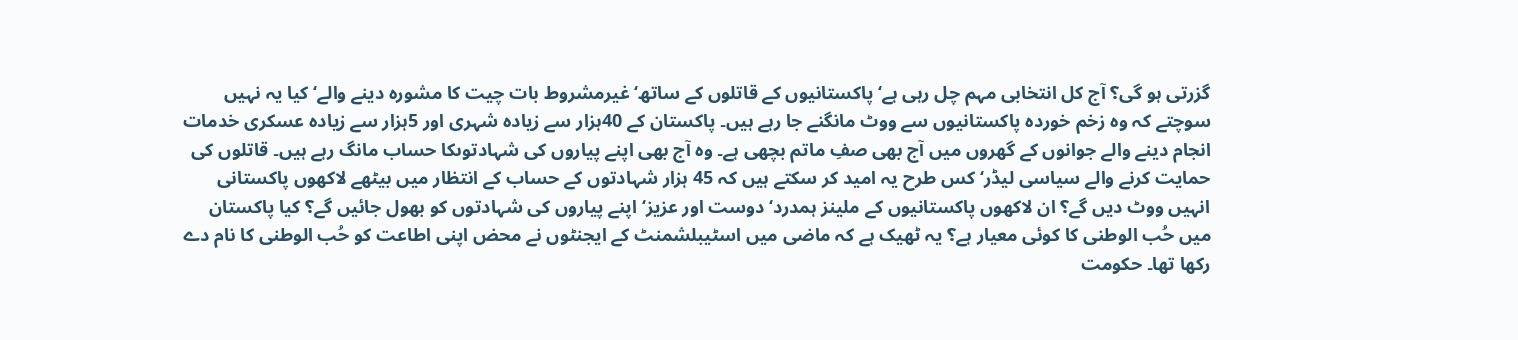گزرتی ہو گی؟ آج کل انتخابی مہم چل رہی ہے‘ پاکستانیوں کے قاتلوں کے ساتھ‘ غیرمشروط بات چیت کا مشورہ دینے والے‘ کیا یہ نہیں سوچتے کہ وہ زخم خوردہ پاکستانیوں سے ووٹ مانگنے جا رہے ہیں۔ پاکستان کے 40ہزار سے زیادہ شہری اور 5ہزار سے زیادہ عسکری خدمات انجام دینے والے جوانوں کے گھروں میں آج بھی صفِ ماتم بچھی ہے۔ وہ آج بھی اپنے پیاروں کی شہادتوںکا حساب مانگ رہے ہیں۔ قاتلوں کی حمایت کرنے والے سیاسی لیڈر‘ کس طرح یہ امید کر سکتے ہیں کہ 45 ہزار شہادتوں کے حساب کے انتظار میں بیٹھے لاکھوں پاکستانی انہیں ووٹ دیں گے؟ ان لاکھوں پاکستانیوں کے ملینز ہمدرد‘ دوست اور عزیز‘ اپنے پیاروں کی شہادتوں کو بھول جائیں گے؟ کیا پاکستان میں حُب الوطنی کا کوئی معیار ہے؟ یہ ٹھیک ہے کہ ماضی میں اسٹیبلشمنٹ کے ایجنٹوں نے محض اپنی اطاعت کو حُب الوطنی کا نام دے رکھا تھا۔ حکومت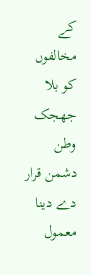کے مخالفوں کو بلا جھجک وطن دشمن قرار دے دینا معمول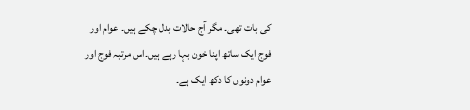کی بات تھی۔ مگر آج حالات بدل چکے ہیں۔ عوام اور فوج ایک ساتھ اپنا خون بہا رہے ہیں۔اس مرتبہ فوج اور عوام دونوں کا دکھ ایک ہے۔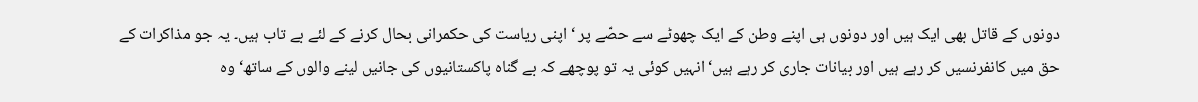دونوں کے قاتل بھی ایک ہیں اور دونوں ہی اپنے وطن کے ایک چھوٹے سے حصّے پر ‘ اپنی ریاست کی حکمرانی بحال کرنے کے لئے بے تاب ہیں۔ یہ جو مذاکرات کے حق میں کانفرنسیں کر رہے ہیں اور بیانات جاری کر رہے ہیں‘ انہیں کوئی یہ تو پوچھے کہ بے گناہ پاکستانیوں کی جانیں لینے والوں کے ساتھ‘ وہ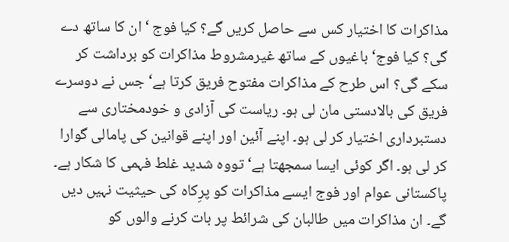مذاکرات کا اختیار کس سے حاصل کریں گے؟ کیا فوج ‘ ان کا ساتھ دے گی؟ کیا فوج‘ باغیوں کے ساتھ غیرمشروط مذاکرات کو برداشت کر سکے گی؟ اس طرح کے مذاکرات مفتوح فریق کرتا ہے‘ جس نے دوسرے فریق کی بالادستی مان لی ہو۔ ریاست کی آزادی و خودمختاری سے دستبرداری اختیار کر لی ہو۔ اپنے آئین اور اپنے قوانین کی پامالی گوارا کر لی ہو۔ اگر کوئی ایسا سمجھتا ہے‘ تووہ شدید غلط فہمی کا شکار ہے۔ پاکستانی عوام اور فوج ایسے مذاکرات کو پرِکاہ کی حیثیت نہیں دیں گے۔ ان مذاکرات میں طالبان کی شرائط پر بات کرنے والوں کو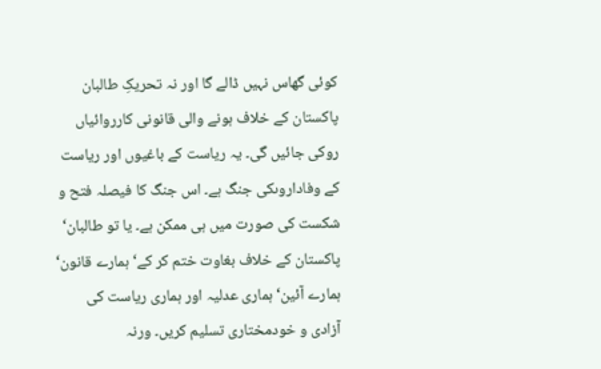کوئی گھاس نہیں ڈالے گا اور نہ تحریکِ طالبان پاکستان کے خلاف ہونے والی قانونی کارروائیاں روکی جائیں گی۔ یہ ریاست کے باغیوں اور ریاست کے وفاداروںکی جنگ ہے۔ اس جنگ کا فیصلہ فتح و شکست کی صورت میں ہی ممکن ہے۔ یا تو طالبان‘ پاکستان کے خلاف بغاوت ختم کر کے‘ ہمارے قانون‘ ہمارے آئین‘ ہماری عدلیہ اور ہماری ریاست کی آزادی و خودمختاری تسلیم کریں۔ ورنہ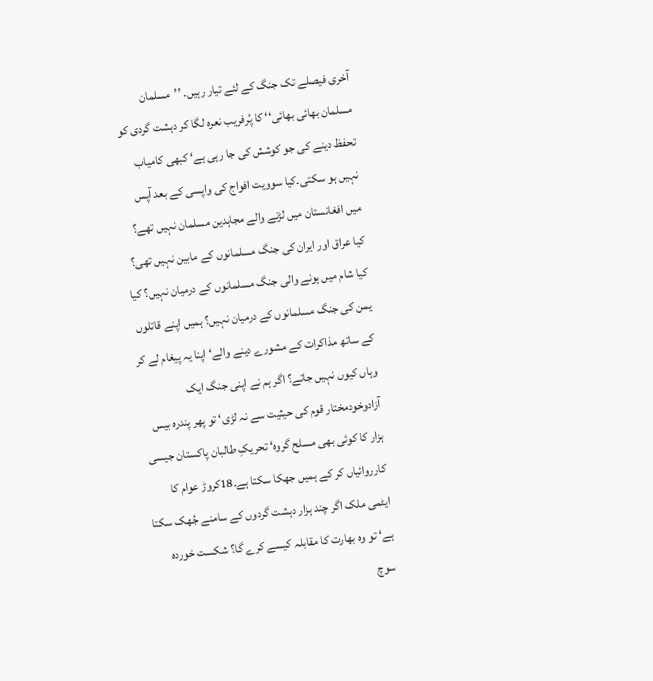آخری فیصلے تک جنگ کے لئے تیار رہیں۔ ’’مسلمان مسلمان بھائی بھائی‘‘ کا پُرفریب نعرہ لگا کر دہشت گردی کو تحفظ دینے کی جو کوشش کی جا رہی ہے‘ کبھی کامیاب نہیں ہو سکتی۔کیا سوویت افواج کی واپسی کے بعد آپس میں افغانستان میں لڑنے والے مجاہدین مسلمان نہیں تھے؟ کیا عراق اور ایران کی جنگ مسلمانوں کے مابین نہیں تھی؟ کیا شام میں ہونے والی جنگ مسلمانوں کے درمیان نہیں؟ کیا یمن کی جنگ مسلمانوں کے درمیان نہیں؟ ہمیں اپنے قاتلوں کے ساتھ مذاکرات کے مشورے دینے والے‘ اپنا یہ پیغام لے کر وہاں کیوں نہیں جاتے؟ اگر ہم نے اپنی جنگ ایک آزادوخودمختار قوم کی حیثیت سے نہ لڑی‘ تو پھر پندرہ بیس ہزار کا کوئی بھی مسلح گروہ‘ تحریکِ طالبان پاکستان جیسی کارروائیاں کر کے ہمیں جھکا سکتا ہے۔18کروڑ عوام کا ایٹمی ملک اگر چند ہزار دہشت گردوں کے سامنے جُھک سکتا ہے‘ تو وہ بھارت کا مقابلہ کیسے کرے گا؟ شکست خوردہ سوچ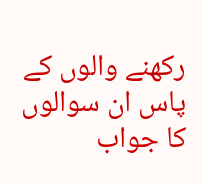رکھنے والوں کے پاس ان سوالوں کا جواب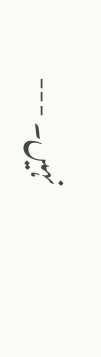نہیں۔ ---